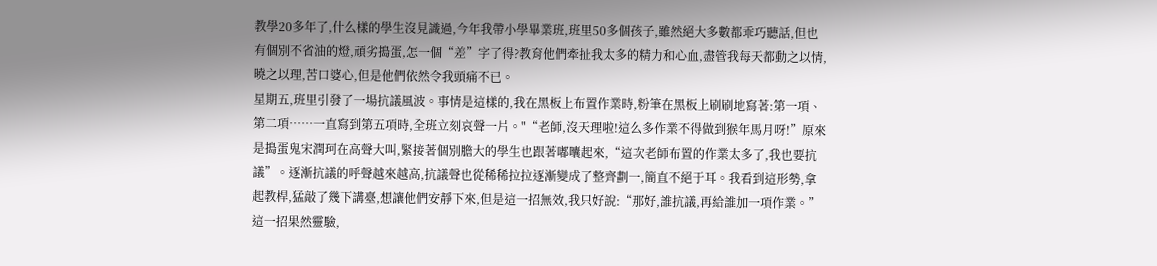教學20多年了,什么樣的學生沒見識過,今年我帶小學畢業班,班里50多個孩子,雖然絕大多數都乖巧聽話,但也有個別不省油的燈,頑劣搗蛋,怎一個“差”字了得?教育他們牽扯我太多的精力和心血,盡管我每天都動之以情,曉之以理,苦口婆心,但是他們依然令我頭痛不已。
星期五,班里引發了一場抗議風波。事情是這樣的,我在黑板上布置作業時,粉筆在黑板上刷刷地寫著:第一項、第二項……一直寫到第五項時,全班立刻哀聲一片。"“老師,沒天理啦!這么多作業不得做到猴年馬月呀!”原來是搗蛋鬼宋潤珂在高聲大叫,緊接著個別膽大的學生也跟著嘟囔起來,“這次老師布置的作業太多了,我也要抗議”。逐漸抗議的呼聲越來越高,抗議聲也從稀稀拉拉逐漸變成了整齊劃一,簡直不絕于耳。我看到這形勢,拿起教桿,猛敲了幾下講臺,想讓他們安靜下來,但是這一招無效,我只好說:“那好,誰抗議,再給誰加一項作業。”這一招果然靈驗,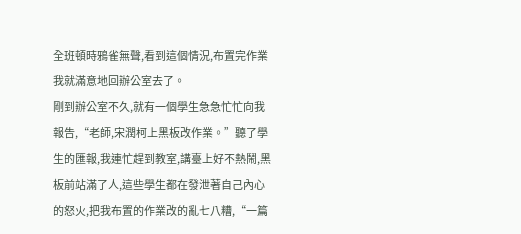全班頓時鴉雀無聲,看到這個情況,布置完作業我就滿意地回辦公室去了。
剛到辦公室不久,就有一個學生急急忙忙向我報告,“老師,宋潤柯上黑板改作業。”聽了學生的匯報,我連忙趕到教室,講臺上好不熱鬧,黑板前站滿了人,這些學生都在發泄著自己內心的怒火,把我布置的作業改的亂七八糟,“一篇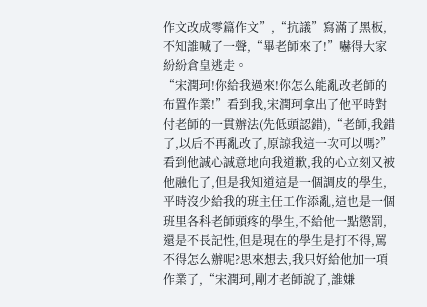作文改成零篇作文”,“抗議”寫滿了黑板,不知誰喊了一聲,“畢老師來了!”嚇得大家紛紛倉皇逃走。
“宋潤珂!你給我過來!你怎么能亂改老師的布置作業!”看到我,宋潤珂拿出了他平時對付老師的一貫辦法(先低頭認錯),“老師,我錯了,以后不再亂改了,原諒我這一次可以嗎?”看到他誠心誠意地向我道歉,我的心立刻又被他融化了,但是我知道這是一個調皮的學生,平時沒少給我的班主任工作添亂,這也是一個班里各科老師頭疼的學生,不給他一點懲罰,還是不長記性,但是現在的學生是打不得,罵不得怎么辦呢?思來想去,我只好給他加一項作業了,“宋潤珂,剛才老師說了,誰嫌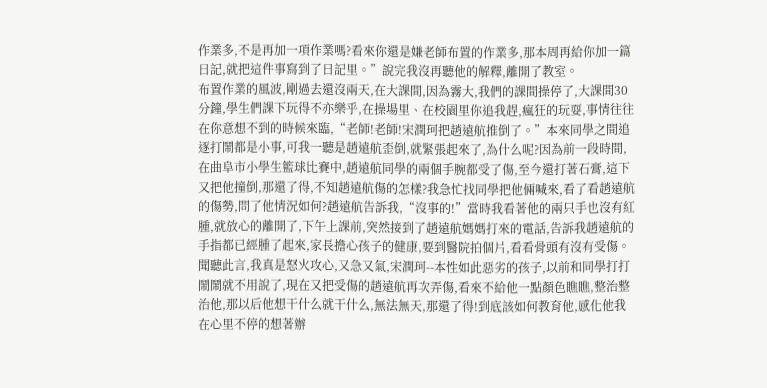作業多,不是再加一項作業嗎?看來你還是嫌老師布置的作業多,那本周再給你加一篇日記,就把這件事寫到了日記里。”說完我沒再聽他的解釋,離開了教室。
布置作業的風波,剛過去還沒兩天,在大課間,因為霧大,我們的課間操停了,大課間30分鐘,學生們課下玩得不亦樂乎,在操場里、在校園里你追我趕,瘋狂的玩耍,事情往往在你意想不到的時候來臨,“老師!老師!宋潤珂把趙遠航推倒了。”本來同學之間追逐打鬧都是小事,可我一聽是趙遠航歪倒,就緊張起來了,為什么呢?因為前一段時間,在曲阜市小學生籃球比賽中,趙遠航同學的兩個手腕都受了傷,至今還打著石膏,這下又把他撞倒,那還了得,不知趙遠航傷的怎樣?我急忙找同學把他倆喊來,看了看趙遠航的傷勢,問了他情況如何?趙遠航告訴我,“沒事的!”當時我看著他的兩只手也沒有紅腫,就放心的離開了,下午上課前,突然接到了趙遠航媽媽打來的電話,告訴我趙遠航的手指都已經腫了起來,家長擔心孩子的健康,要到醫院拍個片,看看骨頭有沒有受傷。聞聽此言,我真是怒火攻心,又急又氣,宋潤珂--本性如此惡劣的孩子,以前和同學打打鬧鬧就不用說了,現在又把受傷的趙遠航再次弄傷,看來不給他一點顏色瞧瞧,整治整治他,那以后他想干什么就干什么,無法無天,那還了得!到底該如何教育他,感化他我在心里不停的想著辦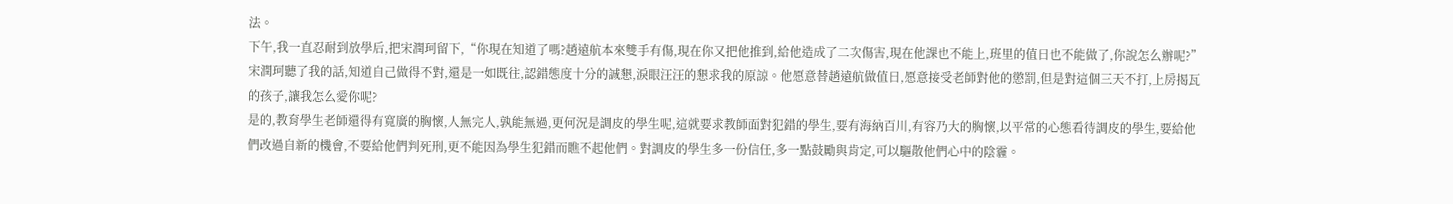法。
下午,我一直忍耐到放學后,把宋潤珂留下,“你現在知道了嗎?趙遠航本來雙手有傷,現在你又把他推到,給他造成了二次傷害,現在他課也不能上,班里的值日也不能做了,你說怎么辦呢?”宋潤珂聽了我的話,知道自己做得不對,還是一如既往,認錯態度十分的誠懇,淚眼汪汪的懇求我的原諒。他愿意替趙遠航做值日,愿意接受老師對他的懲罰,但是對這個三天不打,上房揭瓦的孩子,讓我怎么愛你呢?
是的,教育學生老師還得有寬廣的胸懷,人無完人,孰能無過,更何況是調皮的學生呢,這就要求教師面對犯錯的學生,要有海納百川,有容乃大的胸懷,以平常的心態看待調皮的學生,要給他們改過自新的機會,不要給他們判死刑,更不能因為學生犯錯而瞧不起他們。對調皮的學生多一份信任,多一點鼓勵與肯定,可以驅散他們心中的陰霾。